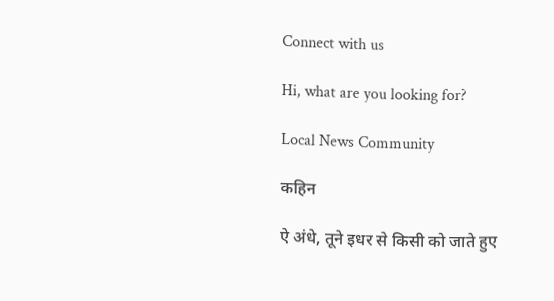Connect with us

Hi, what are you looking for?

Local News Community

कहिन

ऐ अंधे, तूने इधर से किसी को जाते हुए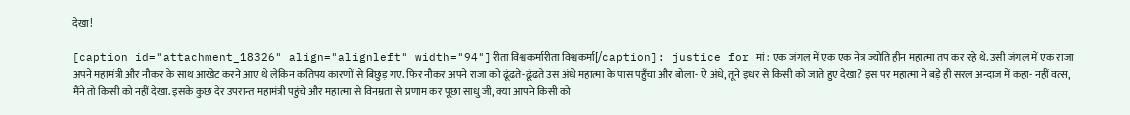देखा!

[caption id="attachment_18326" align="alignleft" width="94"]रीता विश्वकर्मारीता विश्वकर्मा[/caption]: justice for मां : एक जंगल में एक एक नेत्र ज्योति हीन महात्मा तप कर रहे थे. उसी जंगल में एक राजा अपने महामंत्री और नौकर के साथ आखेट करने आए थे लेकिन कतिपय कारणों से बिछुड़ गए. फिर नौकर अपने राजा को ढूंढते-ढूंढते उस अंधे महात्मा के पास पहुँचा और बोला- ऐ अंधे, तूने इधर से किसी को जाते हुए देखा? इस पर महात्मा ने बड़े ही सरल अन्दाज में कहा- नहीं वत्स, मैंने तो किसी को नहीं देखा. इसके कुछ देर उपरान्त महामंत्री पहुंचे और महात्मा से विनम्रता से प्रणाम कर पूछा साधु जी, क्या आपने किसी को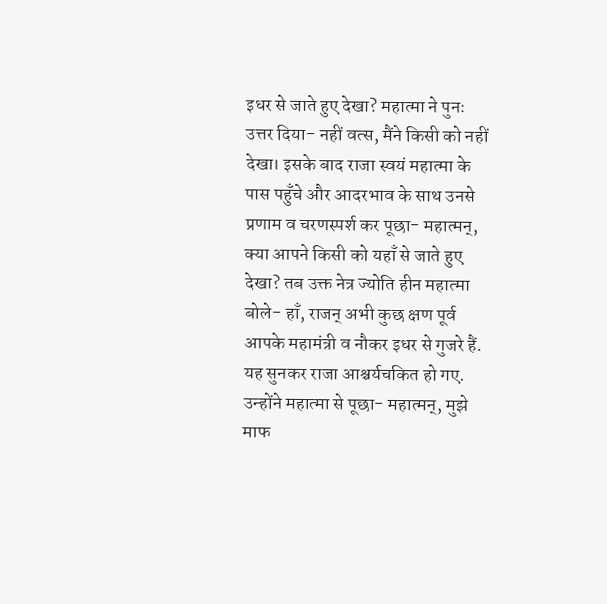इधर से जाते हुए देखा? महात्मा ने पुनः उत्तर दिया- नहीं वत्स, मैंने किसी को नहीं देखा। इसके बाद राजा स्वयं महात्मा के पास पहुँचे और आदरभाव के साथ उनसे प्रणाम व चरणस्पर्श कर पूछा- महात्मन्, क्या आपने किसी को यहाँ से जाते हुए देखा? तब उक्त नेत्र ज्योति हीन महात्मा बोले- हाँ, राजन् अभी कुछ क्षण पूर्व आपके महामंत्री व नौकर इधर से गुजरे हैं. यह सुनकर राजा आश्चर्यचकित हो गए. उन्होंने महात्मा से पूछा- महात्मन्, मुझे माफ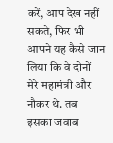करें, आप देख नहीं सकते, फिर भी आपने यह कैसे जान लिया कि वे दोनों मेरे महामंत्री और नौकर थे. तब इसका जवाब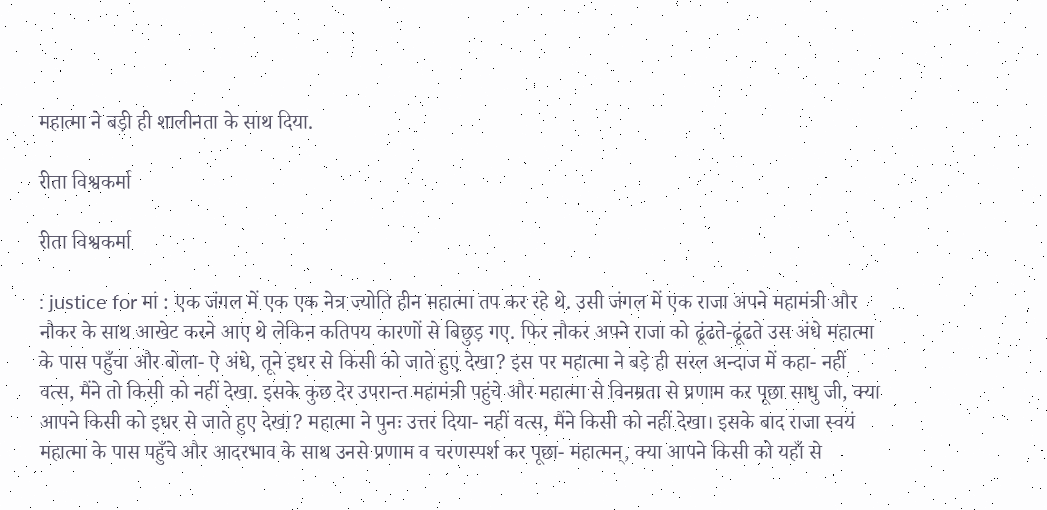महात्मा ने बड़ी ही शालीनता के साथ दिया.

रीता विश्वकर्मा

रीता विश्वकर्मा

: justice for मां : एक जंगल में एक एक नेत्र ज्योति हीन महात्मा तप कर रहे थे. उसी जंगल में एक राजा अपने महामंत्री और नौकर के साथ आखेट करने आए थे लेकिन कतिपय कारणों से बिछुड़ गए. फिर नौकर अपने राजा को ढूंढते-ढूंढते उस अंधे महात्मा के पास पहुँचा और बोला- ऐ अंधे, तूने इधर से किसी को जाते हुए देखा? इस पर महात्मा ने बड़े ही सरल अन्दाज में कहा- नहीं वत्स, मैंने तो किसी को नहीं देखा. इसके कुछ देर उपरान्त महामंत्री पहुंचे और महात्मा से विनम्रता से प्रणाम कर पूछा साधु जी, क्या आपने किसी को इधर से जाते हुए देखा? महात्मा ने पुनः उत्तर दिया- नहीं वत्स, मैंने किसी को नहीं देखा। इसके बाद राजा स्वयं महात्मा के पास पहुँचे और आदरभाव के साथ उनसे प्रणाम व चरणस्पर्श कर पूछा- महात्मन्, क्या आपने किसी को यहाँ से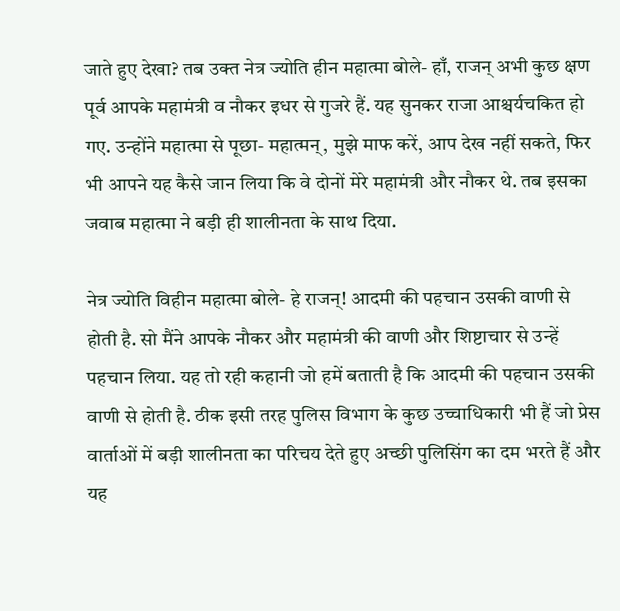जाते हुए देखा? तब उक्त नेत्र ज्योति हीन महात्मा बोले- हाँ, राजन् अभी कुछ क्षण पूर्व आपके महामंत्री व नौकर इधर से गुजरे हैं. यह सुनकर राजा आश्चर्यचकित हो गए. उन्होंने महात्मा से पूछा- महात्मन्, मुझे माफ करें, आप देख नहीं सकते, फिर भी आपने यह कैसे जान लिया कि वे दोनों मेरे महामंत्री और नौकर थे. तब इसका जवाब महात्मा ने बड़ी ही शालीनता के साथ दिया.

नेत्र ज्योति विहीन महात्मा बोले- हे राजन्! आदमी की पहचान उसकी वाणी से होती है. सो मैंने आपके नौकर और महामंत्री की वाणी और शिष्टाचार से उन्हें पहचान लिया. यह तो रही कहानी जो हमें बताती है कि आदमी की पहचान उसकी वाणी से होती है. ठीक इसी तरह पुलिस विभाग के कुछ उच्चाधिकारी भी हैं जो प्रेस वार्ताओं में बड़ी शालीनता का परिचय देते हुए अच्छी पुलिसिंग का दम भरते हैं और यह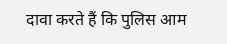दावा करते हैं कि पुलिस आम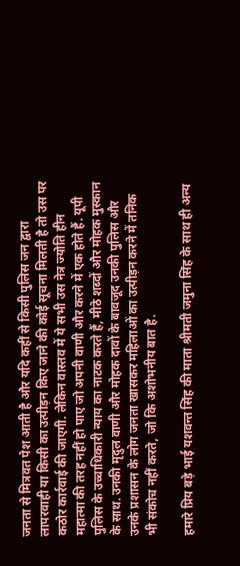जनता से मित्रवत पेश आती है और यदि कहीं से किसी पुलिस जन द्वारा लापरवाही या किसी का उत्पीड़न किए जाने की कोई सूचना मिलती है तो उस पर कठोर कार्रवाई की जाएगी. लेकिन वास्तव में ये सभी उस नेत्र ज्योति हीन महात्मा की तरह नहीं हो पाए जो अपनी वाणी और करने में एक होते हैं. यूपी पुलिस के उच्चाधिकारी न्याय का नाटक करते हैं, मीठे शब्दों और मोहक मुस्कान के साथ. उनकी मृदुल वाणी और मोहक दावों के बावजूद उनकी पुलिस और उनके प्रशासन के लोग जनता खासकर महिलाओं का उत्पीड़न करने में तनिक भी संकोच नहीं करते, जो कि अशोभनीय बात है.

हमारे प्रिय बड़े भाई यशवन्त सिंह की माता श्रीमती जमुना सिंह के साथ ही अन्य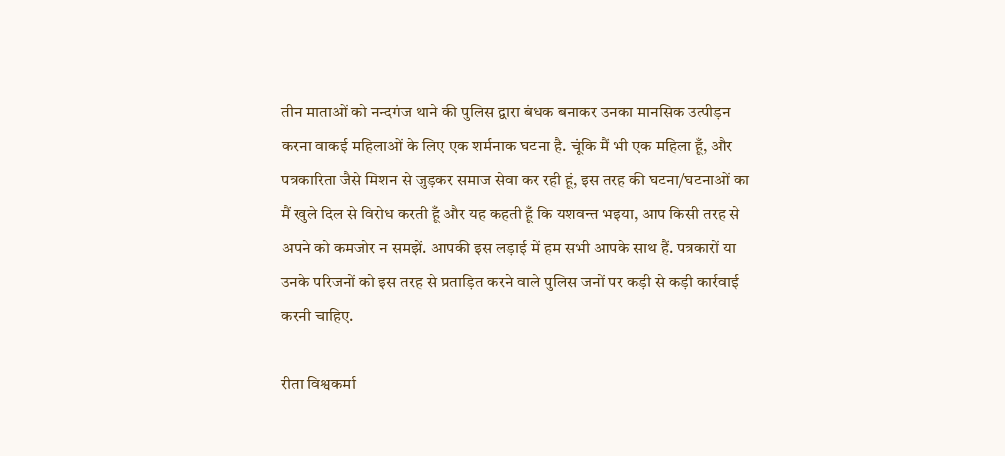तीन माताओं को नन्दगंज थाने की पुलिस द्वारा बंधक बनाकर उनका मानसिक उत्पीड़न करना वाकई महिलाओं के लिए एक शर्मनाक घटना है. चूंकि मैं भी एक महिला हूँ, और पत्रकारिता जैसे मिशन से जुड़कर समाज सेवा कर रही हूं, इस तरह की घटना/घटनाओं का मैं खुले दिल से विरोध करती हूँ और यह कहती हूँ कि यशवन्त भइया, आप किसी तरह से अपने को कमजोर न समझें. आपकी इस लड़ाई में हम सभी आपके साथ हैं. पत्रकारों या उनके परिजनों को इस तरह से प्रताड़ित करने वाले पुलिस जनों पर कड़ी से कड़ी कार्रवाई करनी चाहिए.

रीता विश्वकर्मा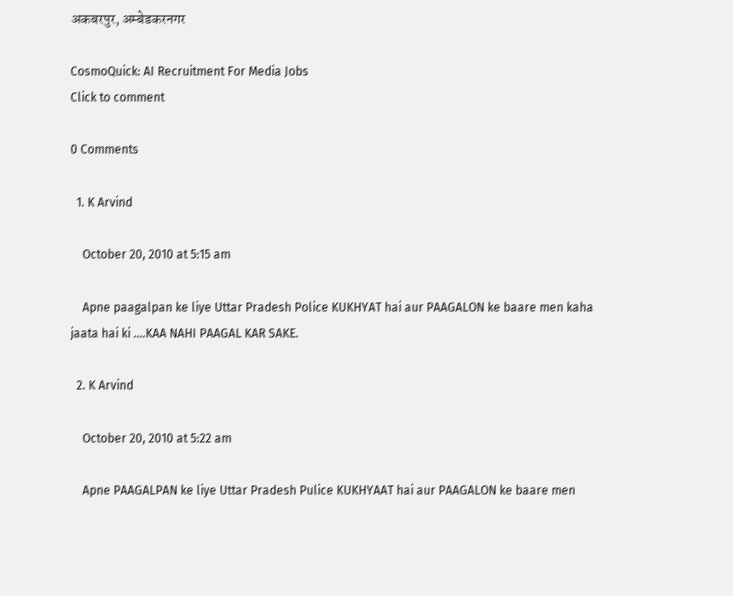अकबरपुर, अम्बेडकरनगर

CosmoQuick: AI Recruitment For Media Jobs
Click to comment

0 Comments

  1. K Arvind

    October 20, 2010 at 5:15 am

    Apne paagalpan ke liye Uttar Pradesh Police KUKHYAT hai aur PAAGALON ke baare men kaha jaata hai ki ….KAA NAHI PAAGAL KAR SAKE.

  2. K Arvind

    October 20, 2010 at 5:22 am

    Apne PAAGALPAN ke liye Uttar Pradesh Pulice KUKHYAAT hai aur PAAGALON ke baare men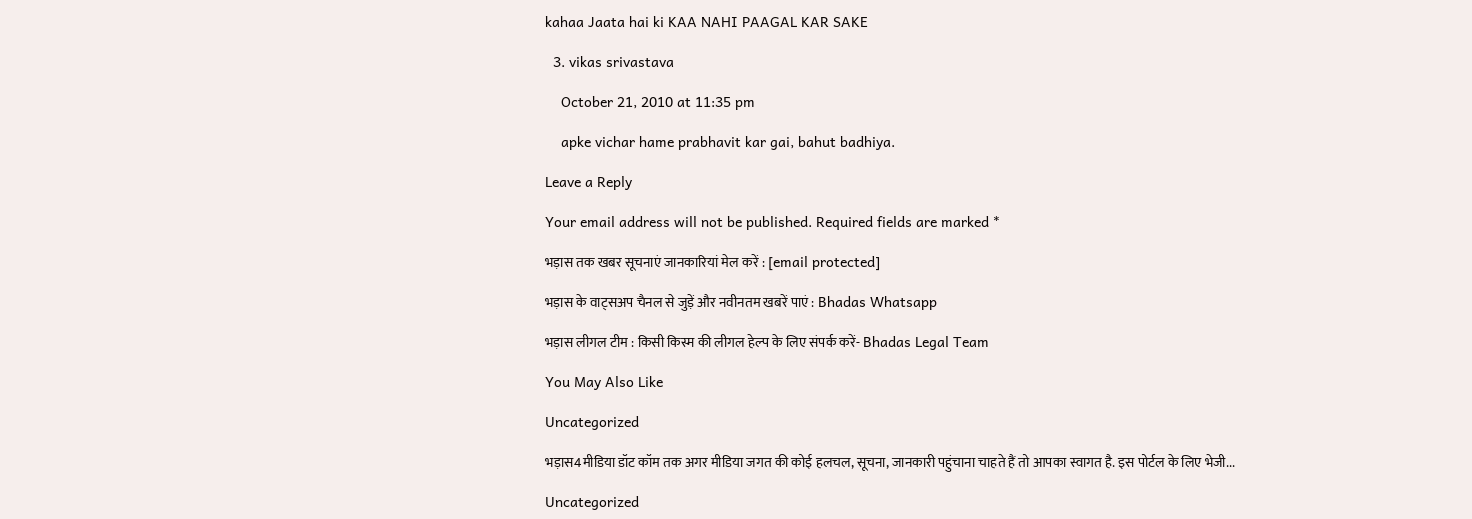kahaa Jaata hai ki KAA NAHI PAAGAL KAR SAKE

  3. vikas srivastava

    October 21, 2010 at 11:35 pm

    apke vichar hame prabhavit kar gai, bahut badhiya.

Leave a Reply

Your email address will not be published. Required fields are marked *

भड़ास तक खबर सूचनाएं जानकारियां मेल करें : [email protected]

भड़ास के वाट्सअप चैनल से जुड़ें और नवीनतम खबरें पाएं : Bhadas Whatsapp

भड़ास लीगल टीम : किसी किस्म की लीगल हेल्प के लिए संपर्क करें- Bhadas Legal Team

You May Also Like

Uncategorized

भड़ास4मीडिया डॉट कॉम तक अगर मीडिया जगत की कोई हलचल, सूचना, जानकारी पहुंचाना चाहते हैं तो आपका स्वागत है. इस पोर्टल के लिए भेजी...

Uncategorized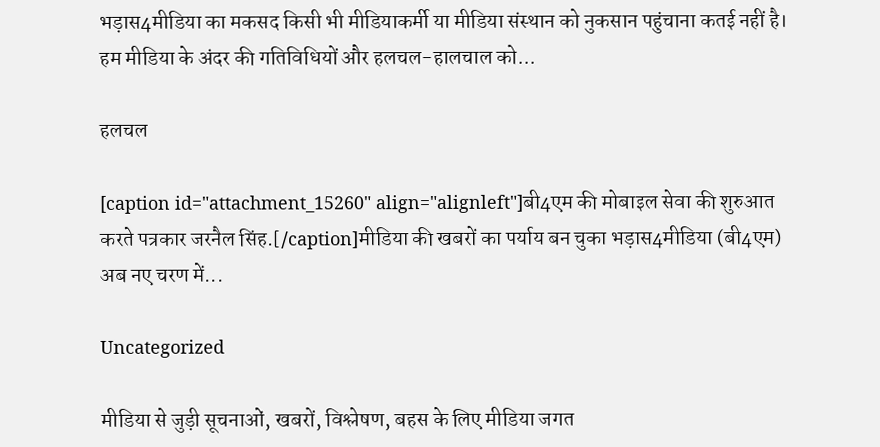भड़ास4मीडिया का मकसद किसी भी मीडियाकर्मी या मीडिया संस्थान को नुकसान पहुंचाना कतई नहीं है। हम मीडिया के अंदर की गतिविधियों और हलचल-हालचाल को...

हलचल

[caption id="attachment_15260" align="alignleft"]बी4एम की मोबाइल सेवा की शुरुआत करते पत्रकार जरनैल सिंह.[/caption]मीडिया की खबरों का पर्याय बन चुका भड़ास4मीडिया (बी4एम) अब नए चरण में...

Uncategorized

मीडिया से जुड़ी सूचनाओं, खबरों, विश्लेषण, बहस के लिए मीडिया जगत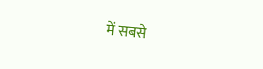में सबसे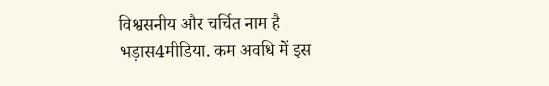विश्वसनीय और चर्चित नाम है भड़ास4मीडिया. कम अवधि में इस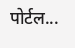पोर्टल...